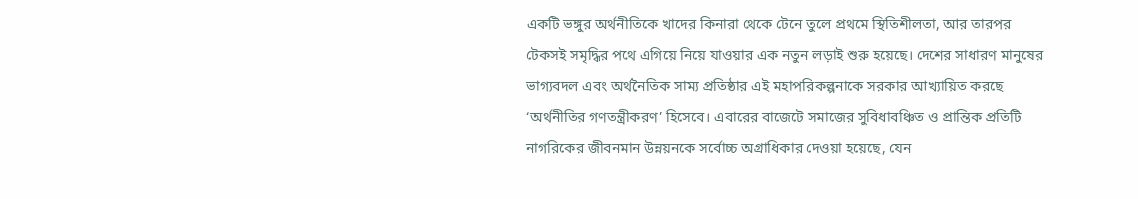একটি ভঙ্গুর অর্থনীতিকে খাদের কিনারা থেকে টেনে তুলে প্রথমে স্থিতিশীলতা, আর তারপর টেকসই সমৃদ্ধির পথে এগিয়ে নিয়ে যাওয়ার এক নতুন লড়াই শুরু হয়েছে। দেশের সাধারণ মানুষের ভাগ্যবদল এবং অর্থনৈতিক সাম্য প্রতিষ্ঠার এই মহাপরিকল্পনাকে সরকার আখ্যায়িত করছে ‘অর্থনীতির গণতন্ত্রীকরণ’ হিসেবে। এবারের বাজেটে সমাজের সুবিধাবঞ্চিত ও প্রান্তিক প্রতিটি নাগরিকের জীবনমান উন্নয়নকে সর্বোচ্চ অগ্রাধিকার দেওয়া হয়েছে, যেন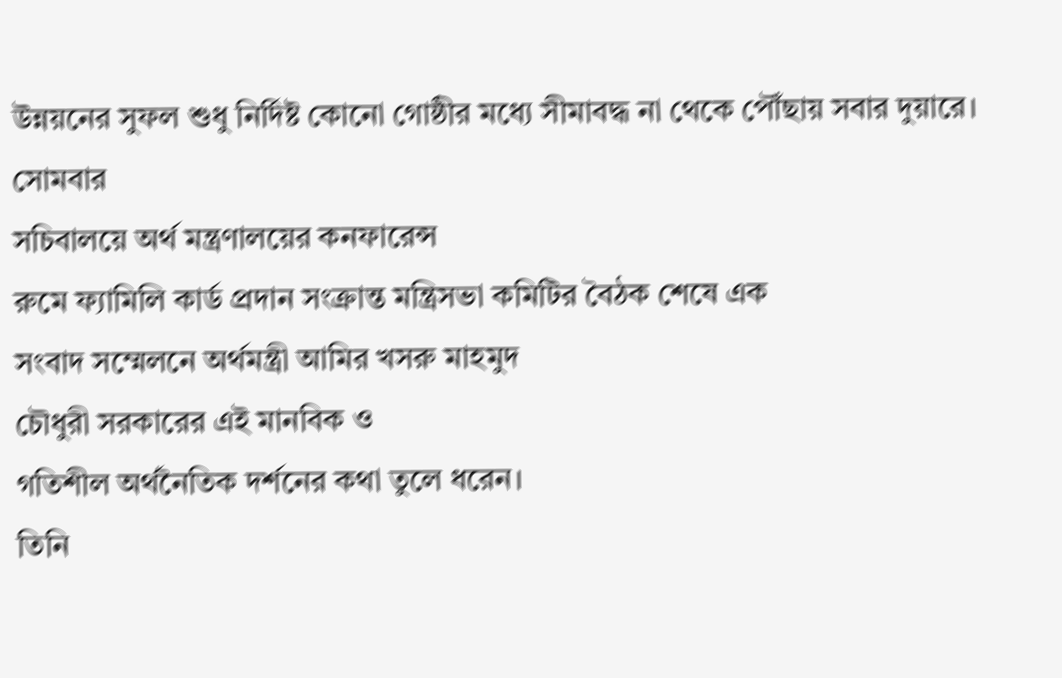উন্নয়নের সুফল শুধু নির্দিষ্ট কোনো গোষ্ঠীর মধ্যে সীমাবদ্ধ না থেকে পৌঁছায় সবার দুয়ারে।
সোমবার
সচিবালয়ে অর্থ মন্ত্রণালয়ের কনফারেন্স
রুমে ফ্যামিলি কার্ড প্রদান সংক্রান্ত মন্ত্রিসভা কমিটির বৈঠক শেষে এক
সংবাদ সম্মেলনে অর্থমন্ত্রী আমির খসরু মাহমুদ
চৌধুরী সরকারের এই মানবিক ও
গতিশীল অর্থনৈতিক দর্শনের কথা তুলে ধরেন।
তিনি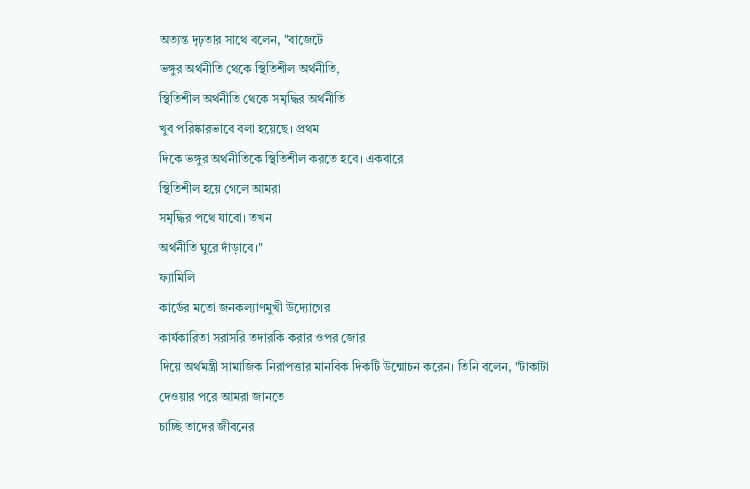অত্যন্ত দৃঢ়তার সাথে বলেন, "বাজেটে
ভঙ্গুর অর্থনীতি থেকে স্থিতিশীল অর্থনীতি,
স্থিতিশীল অর্থনীতি থেকে সমৃদ্ধির অর্থনীতি
খুব পরিষ্কারভাবে বলা হয়েছে। প্রথম
দিকে ভঙ্গুর অর্থনীতিকে স্থিতিশীল করতে হবে। একবারে
স্থিতিশীল হয়ে গেলে আমরা
সমৃদ্ধির পথে যাবো। তখন
অর্থনীতি ঘুরে দাঁড়াবে।"
ফ্যামিলি
কার্ডের মতো জনকল্যাণমুখী উদ্যোগের
কার্যকারিতা সরাসরি তদারকি করার ওপর জোর
দিয়ে অর্থমন্ত্রী সামাজিক নিরাপত্তার মানবিক দিকটি উন্মোচন করেন। তিনি বলেন, "টাকাটা
দেওয়ার পরে আমরা জানতে
চাচ্ছি তাদের জীবনের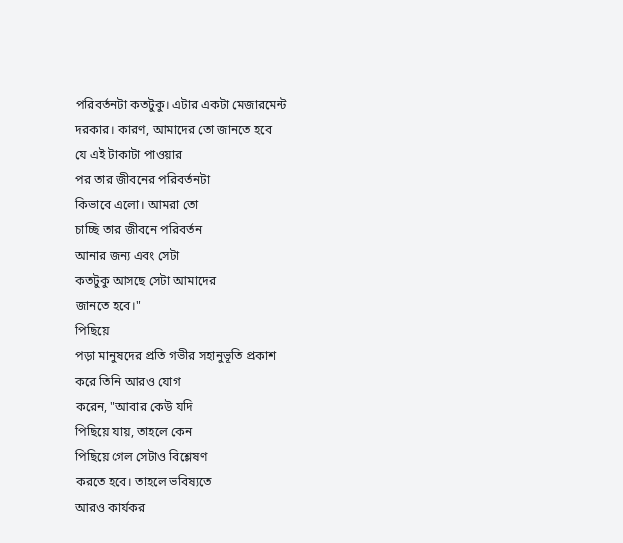পরিবর্তনটা কতটুকু। এটার একটা মেজারমেন্ট
দরকার। কারণ, আমাদের তো জানতে হবে
যে এই টাকাটা পাওয়ার
পর তার জীবনের পরিবর্তনটা
কিভাবে এলো। আমরা তো
চাচ্ছি তার জীবনে পরিবর্তন
আনার জন্য এবং সেটা
কতটুকু আসছে সেটা আমাদের
জানতে হবে।"
পিছিয়ে
পড়া মানুষদের প্রতি গভীর সহানুভূতি প্রকাশ
করে তিনি আরও যোগ
করেন, "আবার কেউ যদি
পিছিয়ে যায়, তাহলে কেন
পিছিয়ে গেল সেটাও বিশ্লেষণ
করতে হবে। তাহলে ভবিষ্যতে
আরও কার্যকর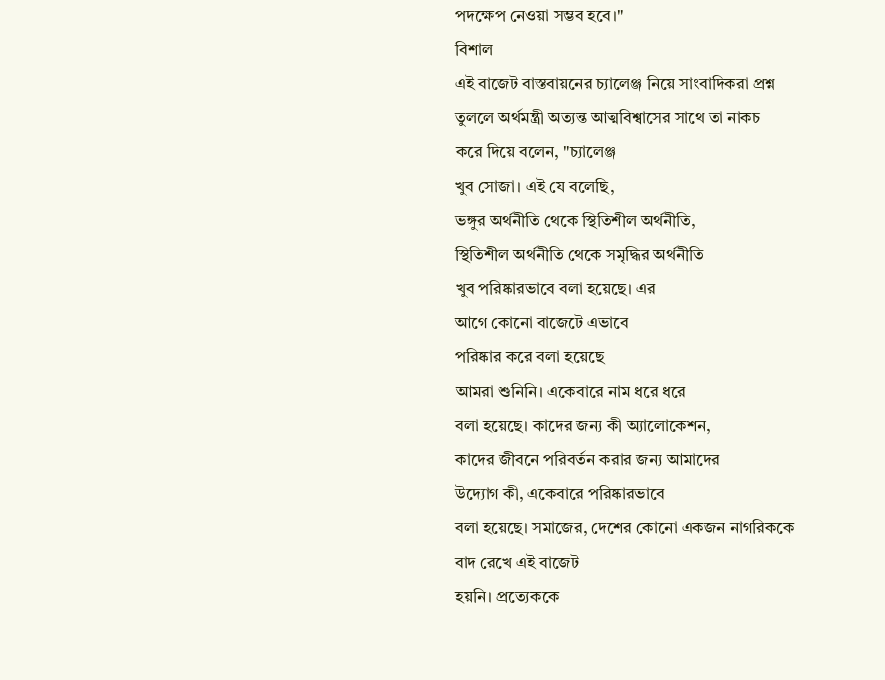পদক্ষেপ নেওয়া সম্ভব হবে।"
বিশাল
এই বাজেট বাস্তবায়নের চ্যালেঞ্জ নিয়ে সাংবাদিকরা প্রশ্ন
তুললে অর্থমন্ত্রী অত্যন্ত আত্মবিশ্বাসের সাথে তা নাকচ
করে দিয়ে বলেন, "চ্যালেঞ্জ
খুব সোজা। এই যে বলেছি,
ভঙ্গুর অর্থনীতি থেকে স্থিতিশীল অর্থনীতি,
স্থিতিশীল অর্থনীতি থেকে সমৃদ্ধির অর্থনীতি
খুব পরিষ্কারভাবে বলা হয়েছে। এর
আগে কোনো বাজেটে এভাবে
পরিষ্কার করে বলা হয়েছে
আমরা শুনিনি। একেবারে নাম ধরে ধরে
বলা হয়েছে। কাদের জন্য কী অ্যালোকেশন,
কাদের জীবনে পরিবর্তন করার জন্য আমাদের
উদ্যোগ কী, একেবারে পরিষ্কারভাবে
বলা হয়েছে। সমাজের, দেশের কোনো একজন নাগরিককে
বাদ রেখে এই বাজেট
হয়নি। প্রত্যেককে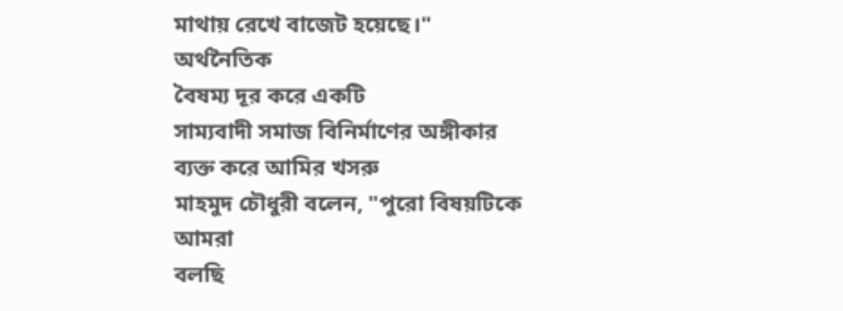মাথায় রেখে বাজেট হয়েছে।"
অর্থনৈতিক
বৈষম্য দূর করে একটি
সাম্যবাদী সমাজ বিনির্মাণের অঙ্গীকার
ব্যক্ত করে আমির খসরু
মাহমুদ চৌধুরী বলেন, "পুরো বিষয়টিকে আমরা
বলছি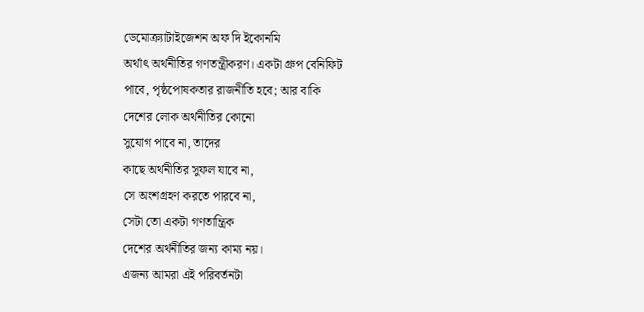ডেমোক্র্যাটাইজেশন অফ দি ইকোনমি
অর্থাৎ অর্থনীতির গণতন্ত্রীকরণ। একটা গ্রুপ বেনিফিট
পাবে, পৃষ্ঠপোষকতার রাজনীতি হবে; আর বাকি
দেশের লোক অর্থনীতির কোনো
সুযোগ পাবে না, তাদের
কাছে অর্থনীতির সুফল যাবে না,
সে অংশগ্রহণ করতে পারবে না,
সেটা তো একটা গণতান্ত্রিক
দেশের অর্থনীতির জন্য কাম্য নয়।
এজন্য আমরা এই পরিবর্তনটা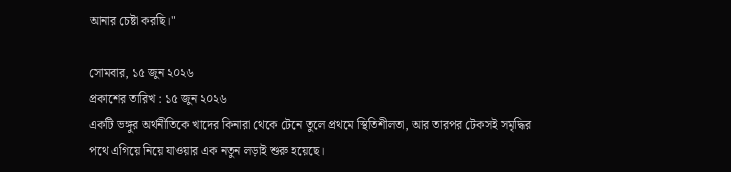আনার চেষ্টা করছি।"

সোমবার, ১৫ জুন ২০২৬
প্রকাশের তারিখ : ১৫ জুন ২০২৬
একটি ভঙ্গুর অর্থনীতিকে খাদের কিনারা থেকে টেনে তুলে প্রথমে স্থিতিশীলতা, আর তারপর টেকসই সমৃদ্ধির পথে এগিয়ে নিয়ে যাওয়ার এক নতুন লড়াই শুরু হয়েছে।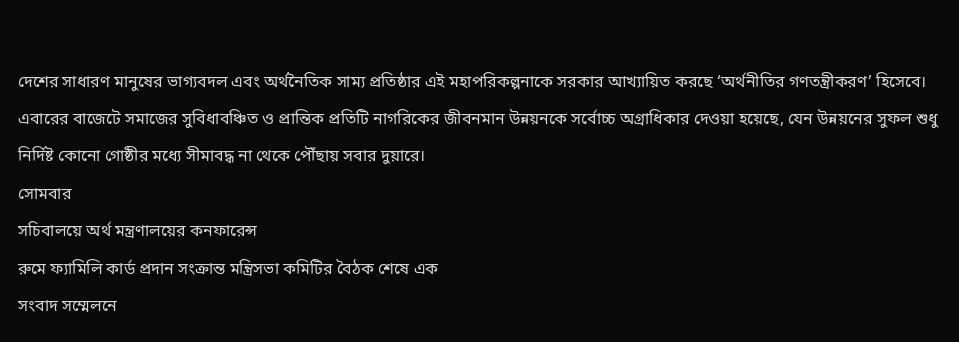দেশের সাধারণ মানুষের ভাগ্যবদল এবং অর্থনৈতিক সাম্য প্রতিষ্ঠার এই মহাপরিকল্পনাকে সরকার আখ্যায়িত করছে ‘অর্থনীতির গণতন্ত্রীকরণ’ হিসেবে। এবারের বাজেটে সমাজের সুবিধাবঞ্চিত ও প্রান্তিক প্রতিটি নাগরিকের জীবনমান উন্নয়নকে সর্বোচ্চ অগ্রাধিকার দেওয়া হয়েছে, যেন উন্নয়নের সুফল শুধু নির্দিষ্ট কোনো গোষ্ঠীর মধ্যে সীমাবদ্ধ না থেকে পৌঁছায় সবার দুয়ারে।
সোমবার
সচিবালয়ে অর্থ মন্ত্রণালয়ের কনফারেন্স
রুমে ফ্যামিলি কার্ড প্রদান সংক্রান্ত মন্ত্রিসভা কমিটির বৈঠক শেষে এক
সংবাদ সম্মেলনে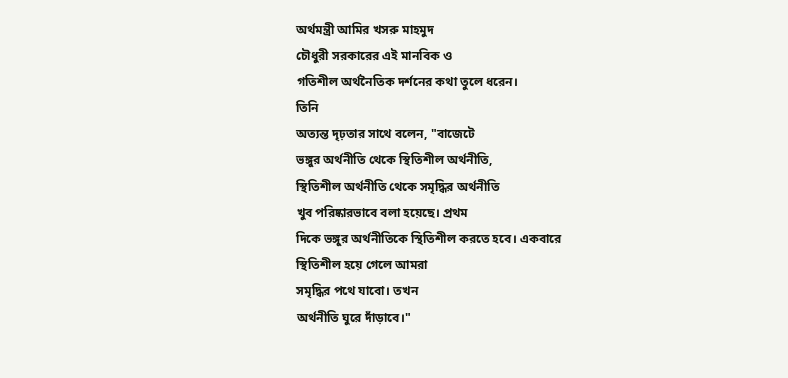অর্থমন্ত্রী আমির খসরু মাহমুদ
চৌধুরী সরকারের এই মানবিক ও
গতিশীল অর্থনৈতিক দর্শনের কথা তুলে ধরেন।
তিনি
অত্যন্ত দৃঢ়তার সাথে বলেন, "বাজেটে
ভঙ্গুর অর্থনীতি থেকে স্থিতিশীল অর্থনীতি,
স্থিতিশীল অর্থনীতি থেকে সমৃদ্ধির অর্থনীতি
খুব পরিষ্কারভাবে বলা হয়েছে। প্রথম
দিকে ভঙ্গুর অর্থনীতিকে স্থিতিশীল করতে হবে। একবারে
স্থিতিশীল হয়ে গেলে আমরা
সমৃদ্ধির পথে যাবো। তখন
অর্থনীতি ঘুরে দাঁড়াবে।"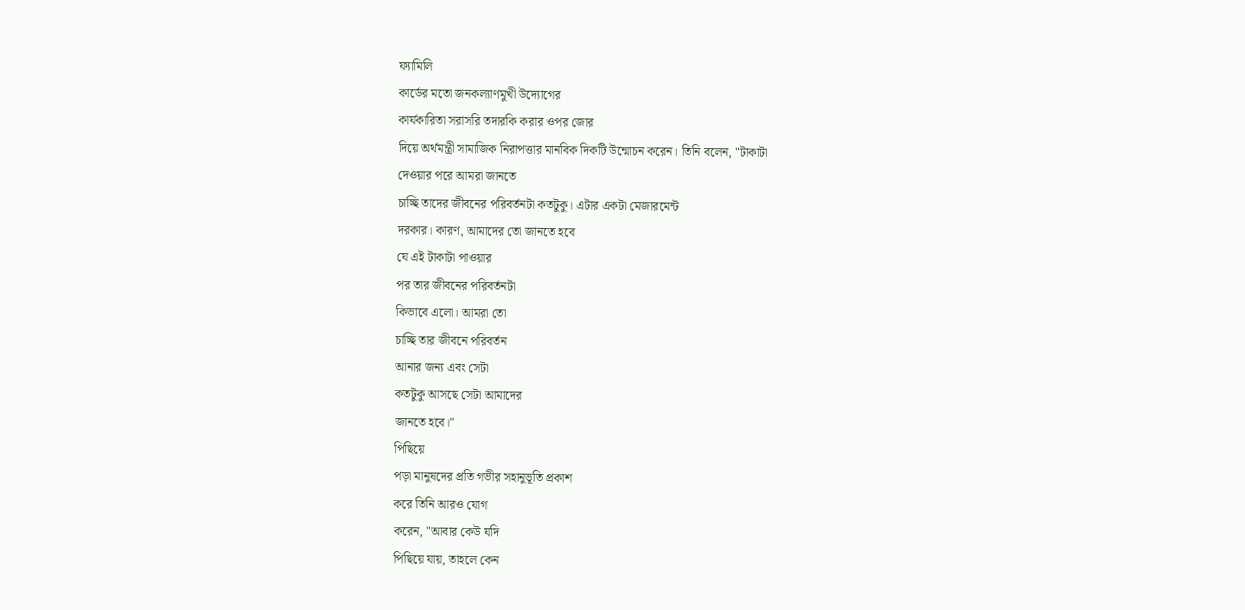ফ্যামিলি
কার্ডের মতো জনকল্যাণমুখী উদ্যোগের
কার্যকারিতা সরাসরি তদারকি করার ওপর জোর
দিয়ে অর্থমন্ত্রী সামাজিক নিরাপত্তার মানবিক দিকটি উন্মোচন করেন। তিনি বলেন, "টাকাটা
দেওয়ার পরে আমরা জানতে
চাচ্ছি তাদের জীবনের পরিবর্তনটা কতটুকু। এটার একটা মেজারমেন্ট
দরকার। কারণ, আমাদের তো জানতে হবে
যে এই টাকাটা পাওয়ার
পর তার জীবনের পরিবর্তনটা
কিভাবে এলো। আমরা তো
চাচ্ছি তার জীবনে পরিবর্তন
আনার জন্য এবং সেটা
কতটুকু আসছে সেটা আমাদের
জানতে হবে।"
পিছিয়ে
পড়া মানুষদের প্রতি গভীর সহানুভূতি প্রকাশ
করে তিনি আরও যোগ
করেন, "আবার কেউ যদি
পিছিয়ে যায়, তাহলে কেন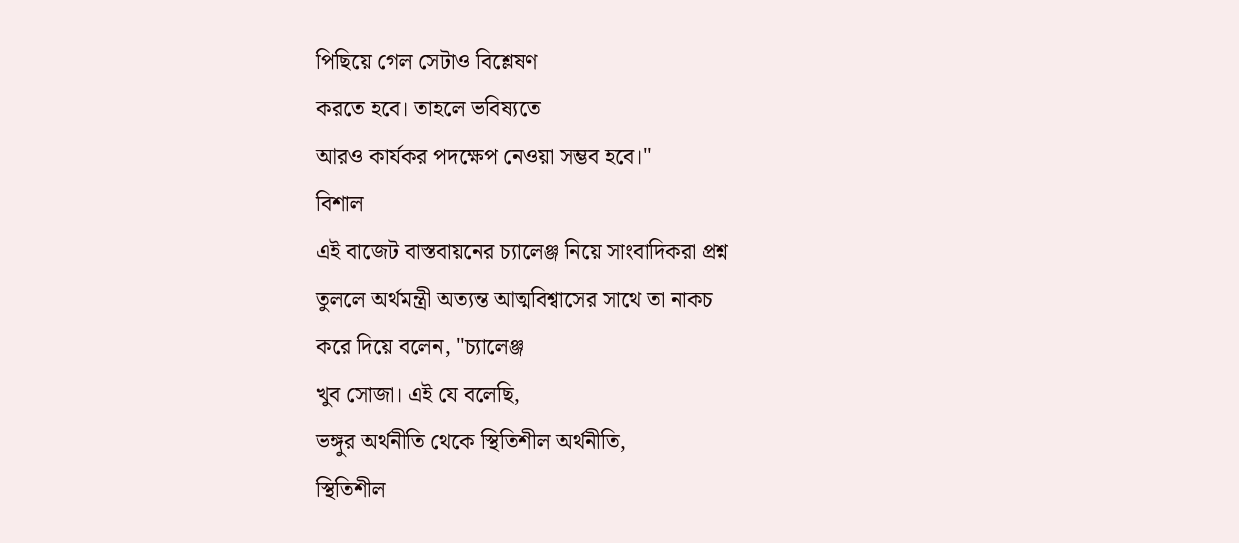পিছিয়ে গেল সেটাও বিশ্লেষণ
করতে হবে। তাহলে ভবিষ্যতে
আরও কার্যকর পদক্ষেপ নেওয়া সম্ভব হবে।"
বিশাল
এই বাজেট বাস্তবায়নের চ্যালেঞ্জ নিয়ে সাংবাদিকরা প্রশ্ন
তুললে অর্থমন্ত্রী অত্যন্ত আত্মবিশ্বাসের সাথে তা নাকচ
করে দিয়ে বলেন, "চ্যালেঞ্জ
খুব সোজা। এই যে বলেছি,
ভঙ্গুর অর্থনীতি থেকে স্থিতিশীল অর্থনীতি,
স্থিতিশীল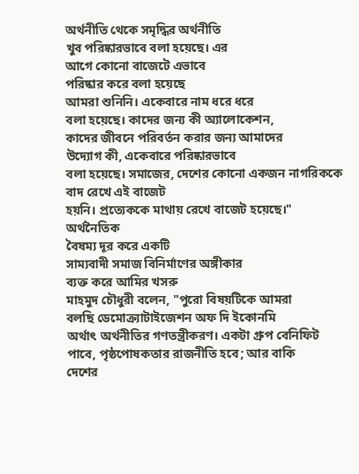অর্থনীতি থেকে সমৃদ্ধির অর্থনীতি
খুব পরিষ্কারভাবে বলা হয়েছে। এর
আগে কোনো বাজেটে এভাবে
পরিষ্কার করে বলা হয়েছে
আমরা শুনিনি। একেবারে নাম ধরে ধরে
বলা হয়েছে। কাদের জন্য কী অ্যালোকেশন,
কাদের জীবনে পরিবর্তন করার জন্য আমাদের
উদ্যোগ কী, একেবারে পরিষ্কারভাবে
বলা হয়েছে। সমাজের, দেশের কোনো একজন নাগরিককে
বাদ রেখে এই বাজেট
হয়নি। প্রত্যেককে মাথায় রেখে বাজেট হয়েছে।"
অর্থনৈতিক
বৈষম্য দূর করে একটি
সাম্যবাদী সমাজ বিনির্মাণের অঙ্গীকার
ব্যক্ত করে আমির খসরু
মাহমুদ চৌধুরী বলেন, "পুরো বিষয়টিকে আমরা
বলছি ডেমোক্র্যাটাইজেশন অফ দি ইকোনমি
অর্থাৎ অর্থনীতির গণতন্ত্রীকরণ। একটা গ্রুপ বেনিফিট
পাবে, পৃষ্ঠপোষকতার রাজনীতি হবে; আর বাকি
দেশের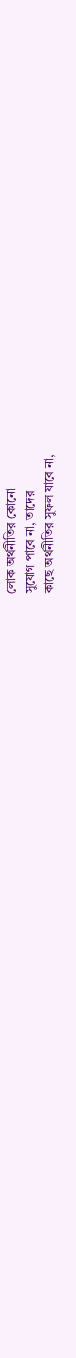লোক অর্থনীতির কোনো
সুযোগ পাবে না, তাদের
কাছে অর্থনীতির সুফল যাবে না,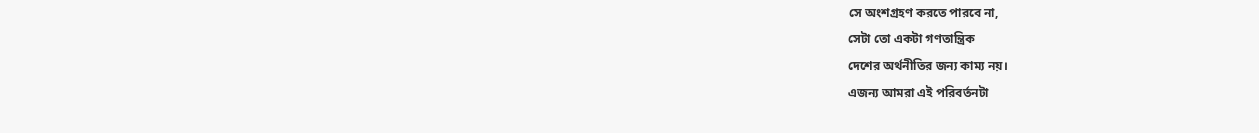সে অংশগ্রহণ করতে পারবে না,
সেটা তো একটা গণতান্ত্রিক
দেশের অর্থনীতির জন্য কাম্য নয়।
এজন্য আমরা এই পরিবর্তনটা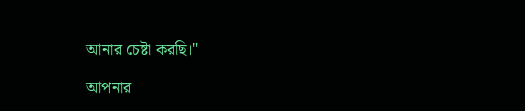আনার চেষ্টা করছি।"

আপনার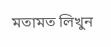মতামত লিখুন